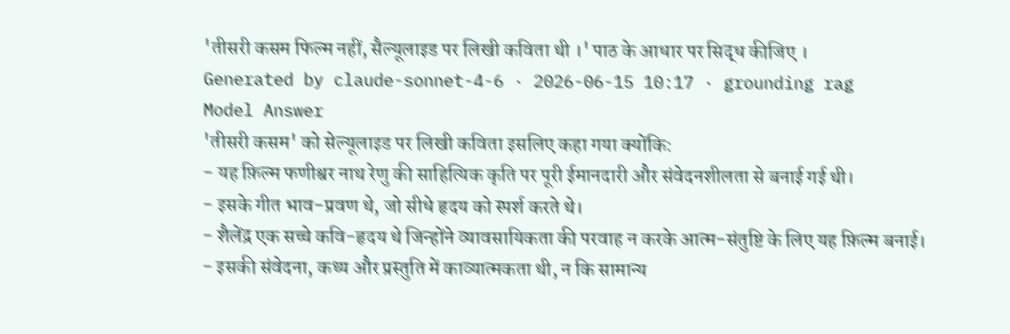'तीसरी कसम फिल्म नहीं, सैल्यूलाइड पर लिखी कविता थी ।' पाठ के आधार पर सिद्ध कीजिए ।
Generated by claude-sonnet-4-6 · 2026-06-15 10:17 · grounding rag
Model Answer
'तीसरी कसम' को सेल्यूलाइड पर लिखी कविता इसलिए कहा गया क्योंकि:
- यह फ़िल्म फणीश्वर नाथ रेणु की साहित्यिक कृति पर पूरी ईमानदारी और संवेदनशीलता से बनाई गई थी।
- इसके गीत भाव-प्रवण थे, जो सीधे हृदय को स्पर्श करते थे।
- शैलेंद्र एक सच्चे कवि-हृदय थे जिन्होंने व्यावसायिकता की परवाह न करके आत्म-संतुष्टि के लिए यह फ़िल्म बनाई।
- इसकी संवेदना, कथ्य और प्रस्तुति में काव्यात्मकता थी, न कि सामान्य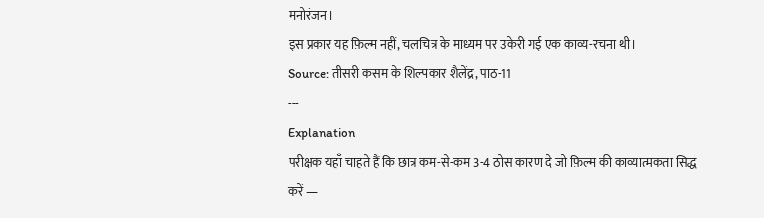मनोरंजन।
इस प्रकार यह फ़िल्म नहीं, चलचित्र के माध्यम पर उकेरी गई एक काव्य-रचना थी।
Source: तीसरी कसम के शिल्पकार शैलेंद्र, पाठ-11
---
Explanation
परीक्षक यहाँ चाहते हैं कि छात्र कम-से-कम 3-4 ठोस कारण दे जो फ़िल्म की काव्यात्मकता सिद्ध करें —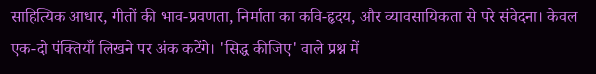साहित्यिक आधार, गीतों की भाव-प्रवणता, निर्माता का कवि-हृदय, और व्यावसायिकता से परे संवेदना। केवल एक-दो पंक्तियाँ लिखने पर अंक कटेंगे। 'सिद्ध कीजिए' वाले प्रश्न में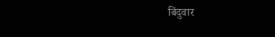बिंदुवार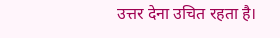उत्तर देना उचित रहता है।